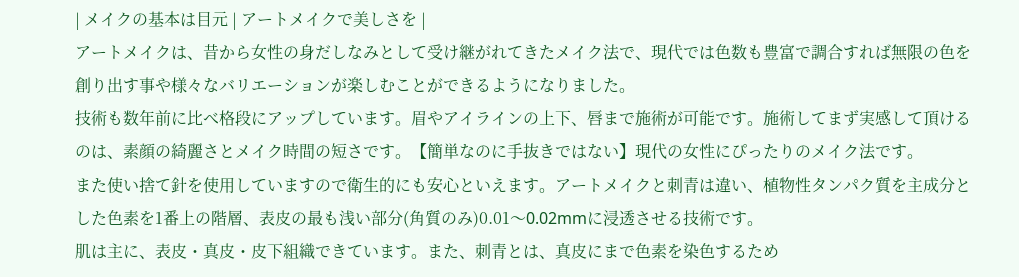| メイクの基本は目元 | アートメイクで美しさを |
アートメイクは、昔から女性の身だしなみとして受け継がれてきたメイク法で、現代では色数も豊富で調合すれば無限の色を創り出す事や様々なバリエーションが楽しむことができるようになりました。
技術も数年前に比べ格段にアップしています。眉やアイラインの上下、唇まで施術が可能です。施術してまず実感して頂けるのは、素顔の綺麗さとメイク時間の短さです。【簡単なのに手抜きではない】現代の女性にぴったりのメイク法です。
また使い捨て針を使用していますので衛生的にも安心といえます。アートメイクと刺青は違い、植物性タンパク質を主成分とした色素を1番上の階層、表皮の最も浅い部分(角質のみ)0.01〜0.02mmに浸透させる技術です。
肌は主に、表皮・真皮・皮下組織できています。また、刺青とは、真皮にまで色素を染色するため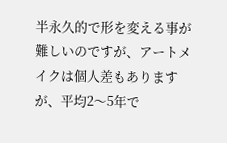半永久的で形を変える事が難しいのですが、アートメイクは個人差もありますが、平均2〜5年で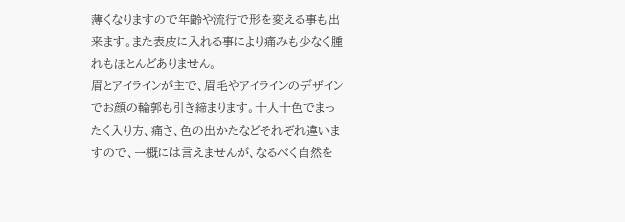薄くなりますので年齢や流行で形を変える事も出来ます。また表皮に入れる事により痛みも少なく腫れもほとんどありません。
眉とアイラインが主で、眉毛やアイラインのデザインでお顔の輪郭も引き締まります。十人十色でまったく入り方、痛さ、色の出かたなどそれぞれ違いますので、一概には言えませんが、なるべく自然を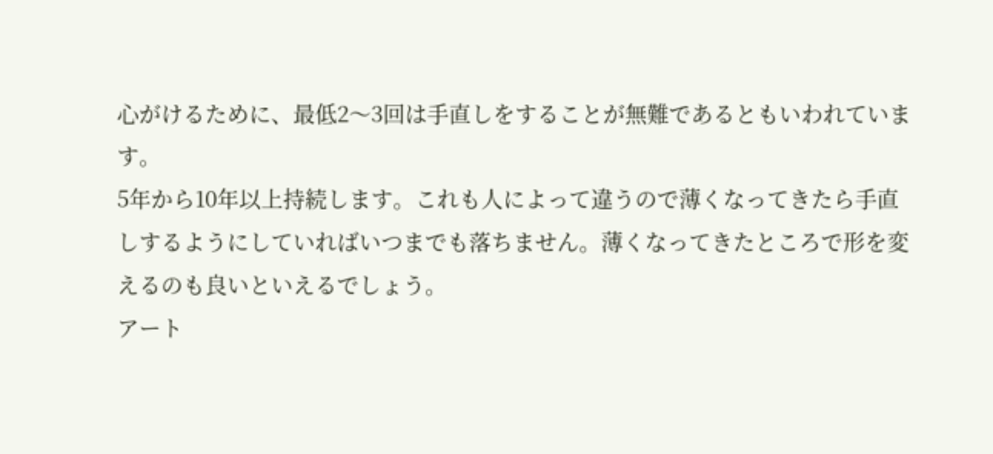心がけるために、最低2〜3回は手直しをすることが無難であるともいわれています。
5年から10年以上持続します。これも人によって違うので薄くなってきたら手直しするようにしていればいつまでも落ちません。薄くなってきたところで形を変えるのも良いといえるでしょう。
アート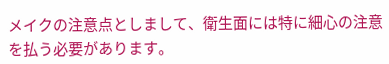メイクの注意点としまして、衛生面には特に細心の注意を払う必要があります。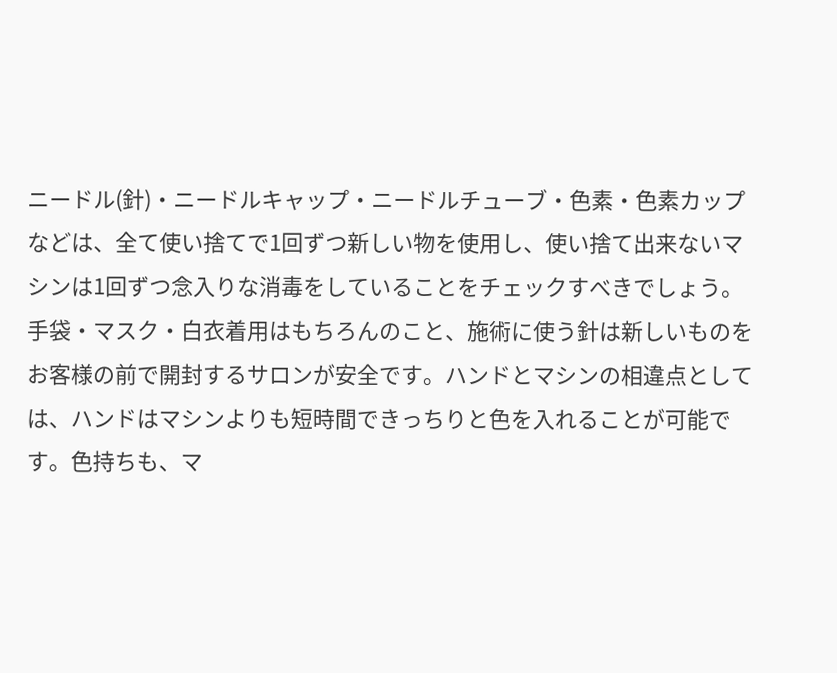ニードル(針)・ニードルキャップ・ニードルチューブ・色素・色素カップなどは、全て使い捨てで1回ずつ新しい物を使用し、使い捨て出来ないマシンは1回ずつ念入りな消毒をしていることをチェックすべきでしょう。
手袋・マスク・白衣着用はもちろんのこと、施術に使う針は新しいものをお客様の前で開封するサロンが安全です。ハンドとマシンの相違点としては、ハンドはマシンよりも短時間できっちりと色を入れることが可能です。色持ちも、マ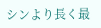シンより長く最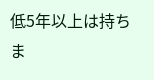低5年以上は持ちま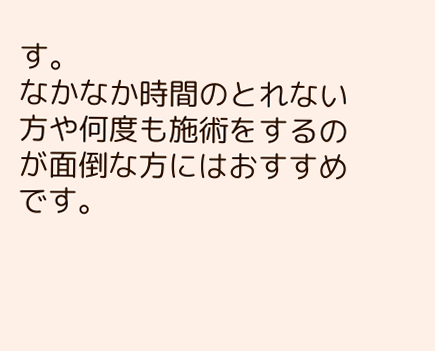す。
なかなか時間のとれない方や何度も施術をするのが面倒な方にはおすすめです。